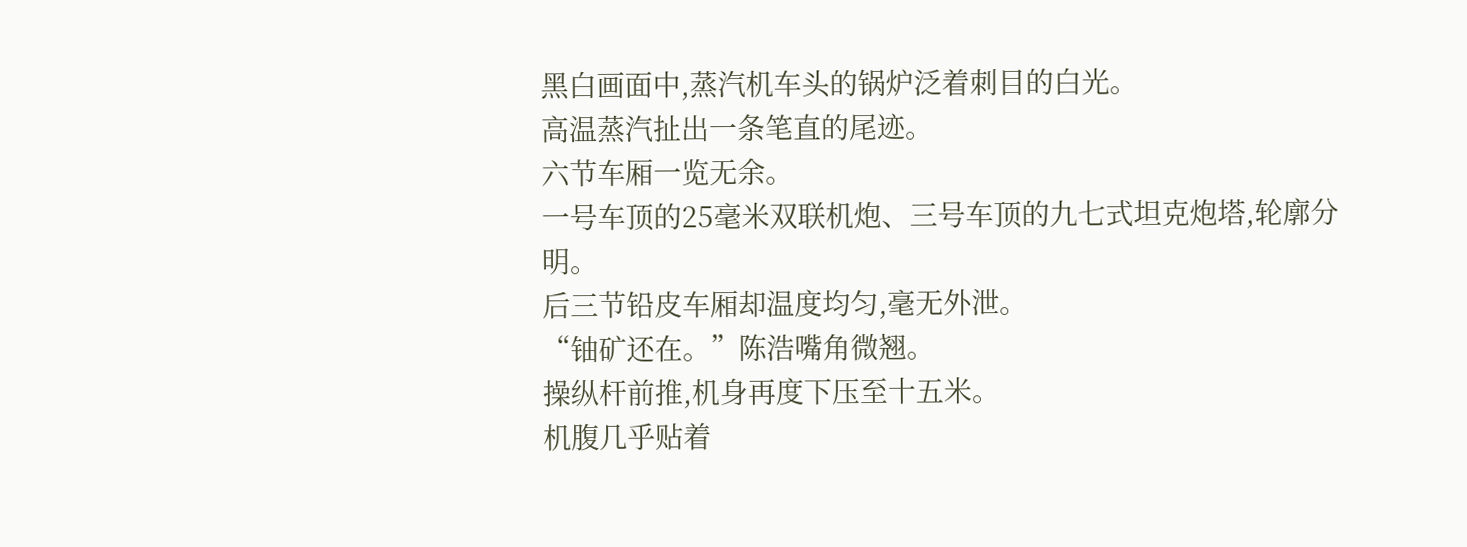黑白画面中,蒸汽机车头的锅炉泛着刺目的白光。
高温蒸汽扯出一条笔直的尾迹。
六节车厢一览无余。
一号车顶的25毫米双联机炮、三号车顶的九七式坦克炮塔,轮廓分明。
后三节铅皮车厢却温度均匀,毫无外泄。
“铀矿还在。”陈浩嘴角微翘。
操纵杆前推,机身再度下压至十五米。
机腹几乎贴着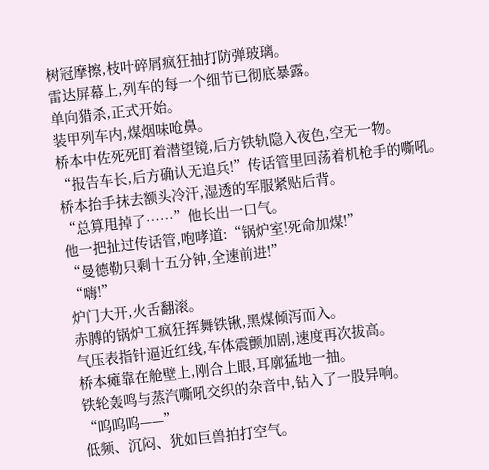树冠摩擦,枝叶碎屑疯狂抽打防弹玻璃。
雷达屏幕上,列车的每一个细节已彻底暴露。
单向猎杀,正式开始。
装甲列车内,煤烟味呛鼻。
桥本中佐死死盯着潜望镜,后方铁轨隐入夜色,空无一物。
“报告车长,后方确认无追兵!”传话管里回荡着机枪手的嘶吼。
桥本抬手抹去额头冷汗,湿透的军服紧贴后背。
“总算甩掉了……”他长出一口气。
他一把扯过传话管,咆哮道:“锅炉室!死命加煤!”
“曼德勒只剩十五分钟,全速前进!”
“嗨!”
炉门大开,火舌翻滚。
赤膊的锅炉工疯狂挥舞铁锹,黑煤倾泻而入。
气压表指针逼近红线,车体震颤加剧,速度再次拔高。
桥本瘫靠在舱壁上,刚合上眼,耳廓猛地一抽。
铁轮轰鸣与蒸汽嘶吼交织的杂音中,钻入了一股异响。
“呜呜呜——”
低频、沉闷、犹如巨兽拍打空气。